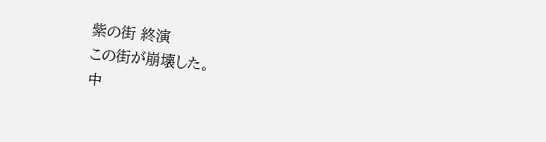紫の街 終演
この街が崩壊した。
中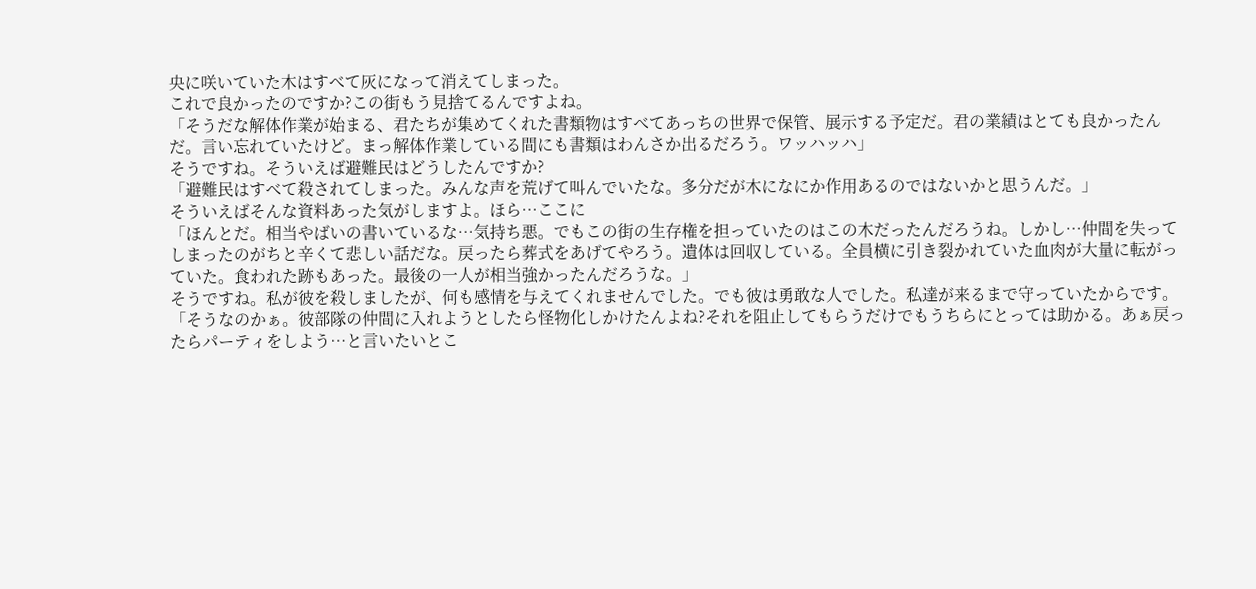央に咲いていた木はすべて灰になって消えてしまった。
これで良かったのですか?この街もう見捨てるんですよね。
「そうだな解体作業が始まる、君たちが集めてくれた書類物はすべてあっちの世界で保管、展示する予定だ。君の業績はとても良かったんだ。言い忘れていたけど。まっ解体作業している間にも書類はわんさか出るだろう。ワッハッハ」
そうですね。そういえば避難民はどうしたんですか?
「避難民はすべて殺されてしまった。みんな声を荒げて叫んでいたな。多分だが木になにか作用あるのではないかと思うんだ。」
そういえばそんな資料あった気がしますよ。ほら…ここに
「ほんとだ。相当やばいの書いているな…気持ち悪。でもこの街の生存権を担っていたのはこの木だったんだろうね。しかし…仲間を失ってしまったのがちと辛くて悲しい話だな。戻ったら葬式をあげてやろう。遺体は回収している。全員横に引き裂かれていた血肉が大量に転がっていた。食われた跡もあった。最後の一人が相当強かったんだろうな。」
そうですね。私が彼を殺しましたが、何も感情を与えてくれませんでした。でも彼は勇敢な人でした。私達が来るまで守っていたからです。
「そうなのかぁ。彼部隊の仲間に入れようとしたら怪物化しかけたんよね?それを阻止してもらうだけでもうちらにとっては助かる。あぁ戻ったらパーティをしよう…と言いたいとこ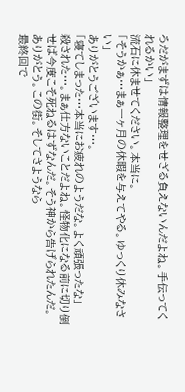ろだがまずは情報整理をせざる負えないんだよね。手伝ってくれるかい」
流石に休ませてください。本当に。
「そうかぁ…まぁ一ヶ月の休暇を与えてやる。ゆっくり休みなさい」
ありがとうございます…。
「寝てしまった…本当にお疲れのようだな。よく頑張ったな」
殺された…。まぁ仕方ないことだよね。怪物化になる前に切り倒せば今度こそ死ねるはずなんだ。そう神から告げられたんだ。
ありがとう。この街。そしてさようなら
最終回で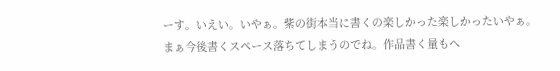ーす。いえい。いやぁ。紫の街本当に書くの楽しかった楽しかったいやぁ。
まぁ今後書くスペース落ちてしまうのでね。作品書く量もへ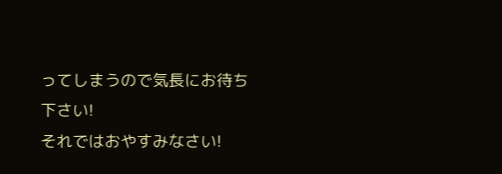ってしまうので気長にお待ち下さい!
それではおやすみなさい!